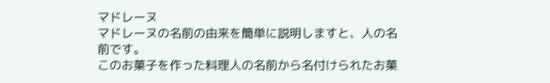マドレーヌ
マドレーヌの名前の由来を簡単に説明しますと、人の名前です。
このお菓子を作った料理人の名前から名付けられたお菓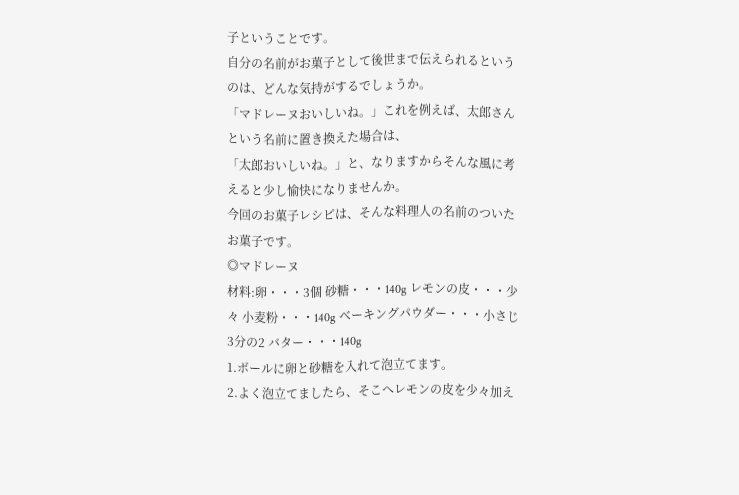子ということです。
自分の名前がお菓子として後世まで伝えられるというのは、どんな気持がするでしょうか。
「マドレーヌおいしいね。」これを例えば、太郎さんという名前に置き換えた場合は、
「太郎おいしいね。」と、なりますからそんな風に考えると少し愉快になりませんか。
今回のお菓子レシピは、そんな料理人の名前のついたお菓子です。
◎マドレーヌ
材料:卵・・・3個 砂糖・・・140g レモンの皮・・・少々 小麦粉・・・140g ベーキングパウダー・・・小さじ3分の2 バター・・・140g
1.ボールに卵と砂糖を入れて泡立てます。
2.よく泡立てましたら、そこへレモンの皮を少々加え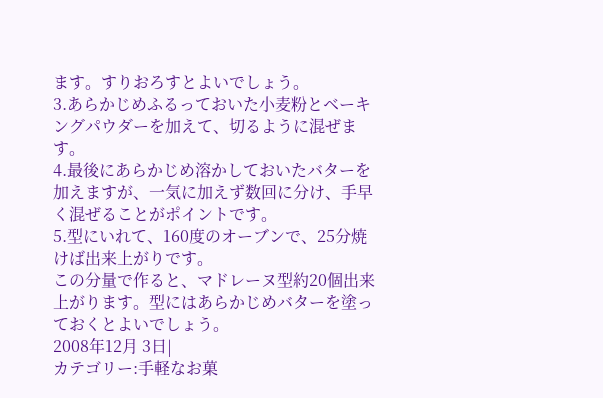ます。すりおろすとよいでしょう。
3.あらかじめふるっておいた小麦粉とベーキングパウダーを加えて、切るように混ぜます。
4.最後にあらかじめ溶かしておいたバターを加えますが、一気に加えず数回に分け、手早く混ぜることがポイントです。
5.型にいれて、160度のオーブンで、25分焼けば出来上がりです。
この分量で作ると、マドレーヌ型約20個出来上がります。型にはあらかじめバターを塗っておくとよいでしょう。
2008年12月 3日|
カテゴリー:手軽なお菓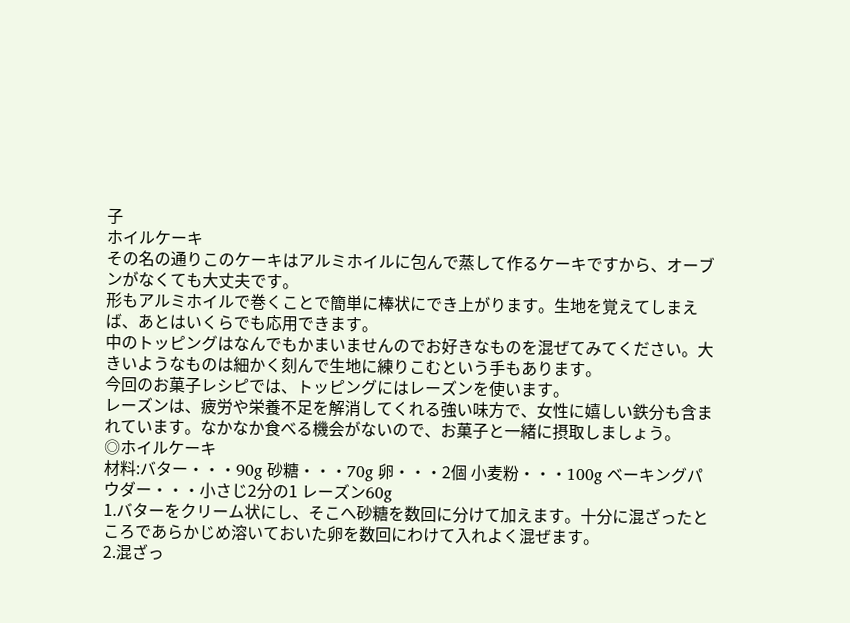子
ホイルケーキ
その名の通りこのケーキはアルミホイルに包んで蒸して作るケーキですから、オーブンがなくても大丈夫です。
形もアルミホイルで巻くことで簡単に棒状にでき上がります。生地を覚えてしまえば、あとはいくらでも応用できます。
中のトッピングはなんでもかまいませんのでお好きなものを混ぜてみてください。大きいようなものは細かく刻んで生地に練りこむという手もあります。
今回のお菓子レシピでは、トッピングにはレーズンを使います。
レーズンは、疲労や栄養不足を解消してくれる強い味方で、女性に嬉しい鉄分も含まれています。なかなか食べる機会がないので、お菓子と一緒に摂取しましょう。
◎ホイルケーキ
材料:バター・・・90g 砂糖・・・70g 卵・・・2個 小麦粉・・・100g ベーキングパウダー・・・小さじ2分の1 レーズン60g
1.バターをクリーム状にし、そこへ砂糖を数回に分けて加えます。十分に混ざったところであらかじめ溶いておいた卵を数回にわけて入れよく混ぜます。
2.混ざっ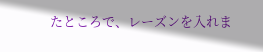たところで、レーズンを入れま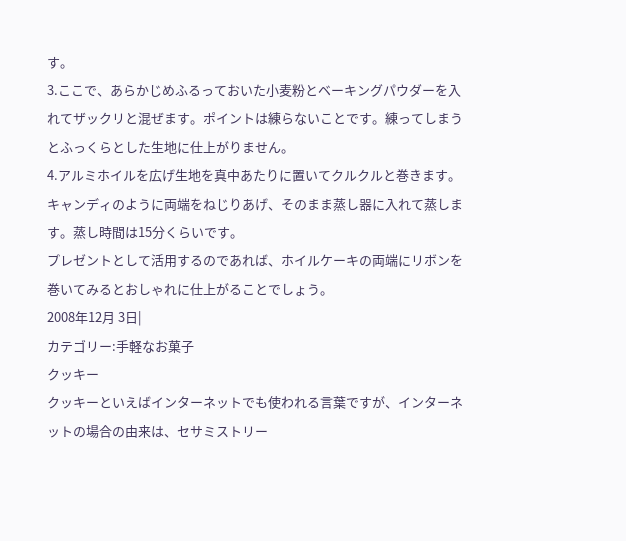す。
3.ここで、あらかじめふるっておいた小麦粉とベーキングパウダーを入れてザックリと混ぜます。ポイントは練らないことです。練ってしまうとふっくらとした生地に仕上がりません。
4.アルミホイルを広げ生地を真中あたりに置いてクルクルと巻きます。キャンディのように両端をねじりあげ、そのまま蒸し器に入れて蒸します。蒸し時間は15分くらいです。
プレゼントとして活用するのであれば、ホイルケーキの両端にリボンを巻いてみるとおしゃれに仕上がることでしょう。
2008年12月 3日|
カテゴリー:手軽なお菓子
クッキー
クッキーといえばインターネットでも使われる言葉ですが、インターネットの場合の由来は、セサミストリー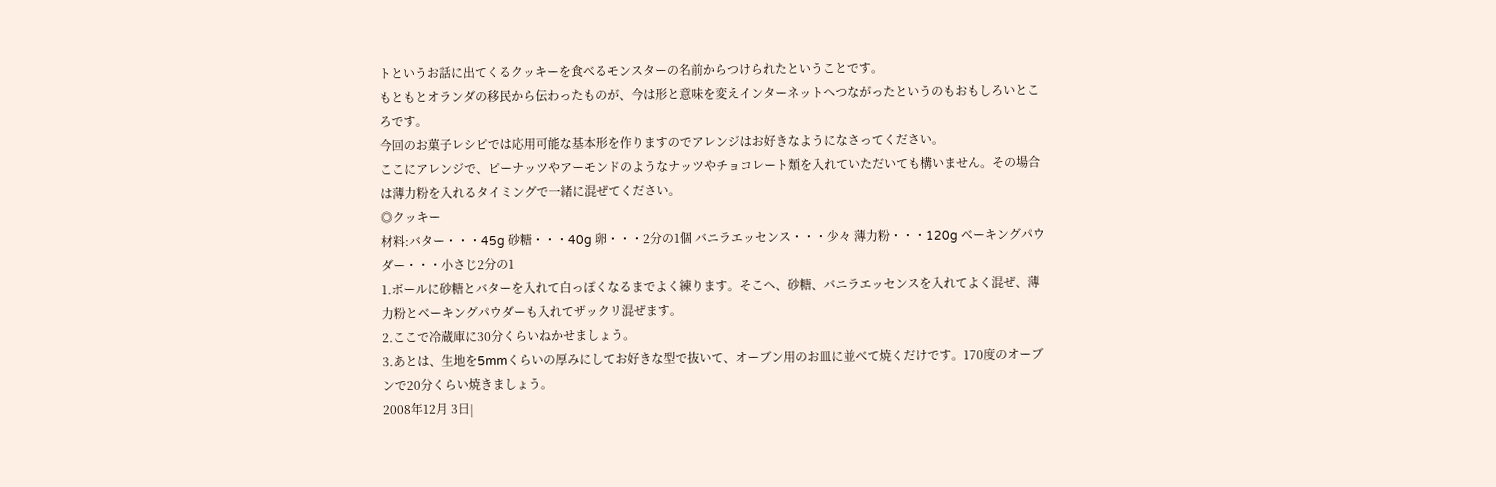トというお話に出てくるクッキーを食べるモンスターの名前からつけられたということです。
もともとオランダの移民から伝わったものが、今は形と意味を変えインターネットへつながったというのもおもしろいところです。
今回のお菓子レシピでは応用可能な基本形を作りますのでアレンジはお好きなようになさってください。
ここにアレンジで、ピーナッツやアーモンドのようなナッツやチョコレート類を入れていただいても構いません。その場合は薄力粉を入れるタイミングで一緒に混ぜてください。
◎クッキー
材料:バター・・・45g 砂糖・・・40g 卵・・・2分の1個 バニラエッセンス・・・少々 薄力粉・・・120g ベーキングパウダー・・・小さじ2分の1
1.ボールに砂糖とバターを入れて白っぽくなるまでよく練ります。そこへ、砂糖、バニラエッセンスを入れてよく混ぜ、薄力粉とベーキングパウダーも入れてザックリ混ぜます。
2.ここで冷蔵庫に30分くらいねかせましょう。
3.あとは、生地を5mmくらいの厚みにしてお好きな型で抜いて、オーブン用のお皿に並べて焼くだけです。170度のオーブンで20分くらい焼きましょう。
2008年12月 3日|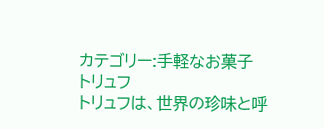カテゴリー:手軽なお菓子
トリュフ
トリュフは、世界の珍味と呼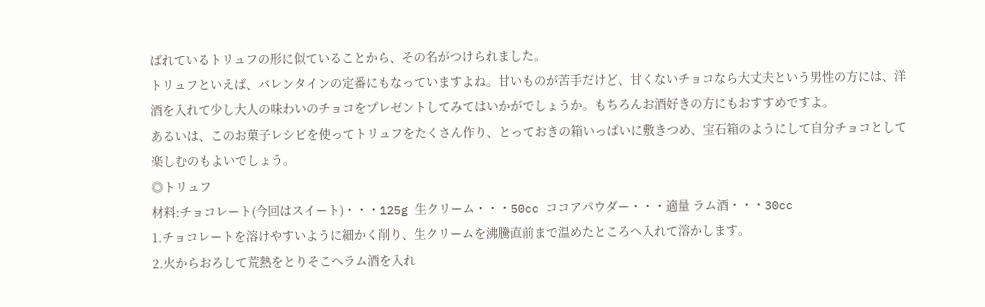ばれているトリュフの形に似ていることから、その名がつけられました。
トリュフといえば、バレンタインの定番にもなっていますよね。甘いものが苦手だけど、甘くないチョコなら大丈夫という男性の方には、洋酒を入れて少し大人の味わいのチョコをプレゼントしてみてはいかがでしょうか。もちろんお酒好きの方にもおすすめですよ。
あるいは、このお菓子レシピを使ってトリュフをたくさん作り、とっておきの箱いっぱいに敷きつめ、宝石箱のようにして自分チョコとして楽しむのもよいでしょう。
◎トリュフ
材料:チョコレート(今回はスイート)・・・125g 生クリーム・・・50cc ココアパウダー・・・適量 ラム酒・・・30cc
1.チョコレートを溶けやすいように細かく削り、生クリームを沸騰直前まで温めたところへ入れて溶かします。
2.火からおろして荒熱をとりそこへラム酒を入れ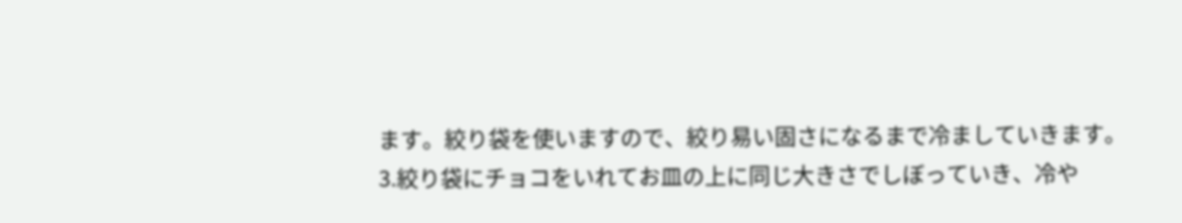ます。絞り袋を使いますので、絞り易い固さになるまで冷ましていきます。
3.絞り袋にチョコをいれてお皿の上に同じ大きさでしぼっていき、冷や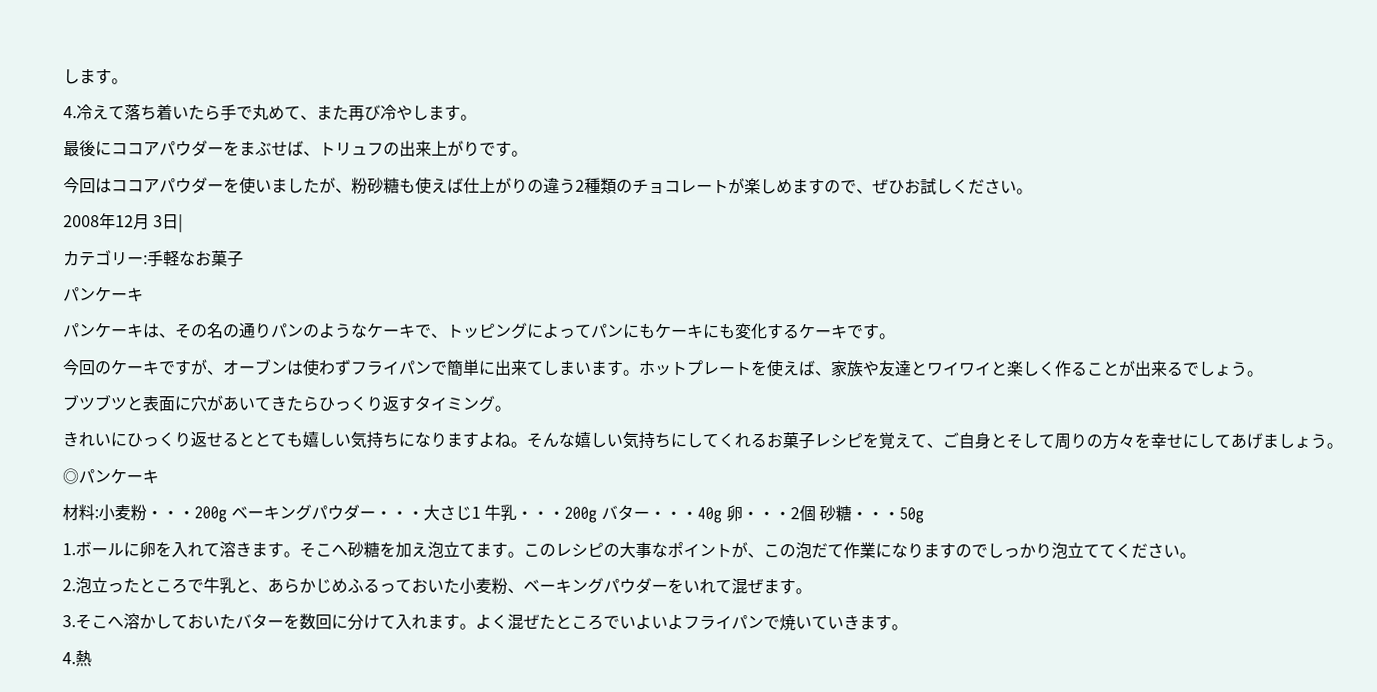します。
4.冷えて落ち着いたら手で丸めて、また再び冷やします。
最後にココアパウダーをまぶせば、トリュフの出来上がりです。
今回はココアパウダーを使いましたが、粉砂糖も使えば仕上がりの違う2種類のチョコレートが楽しめますので、ぜひお試しください。
2008年12月 3日|
カテゴリー:手軽なお菓子
パンケーキ
パンケーキは、その名の通りパンのようなケーキで、トッピングによってパンにもケーキにも変化するケーキです。
今回のケーキですが、オーブンは使わずフライパンで簡単に出来てしまいます。ホットプレートを使えば、家族や友達とワイワイと楽しく作ることが出来るでしょう。
ブツブツと表面に穴があいてきたらひっくり返すタイミング。
きれいにひっくり返せるととても嬉しい気持ちになりますよね。そんな嬉しい気持ちにしてくれるお菓子レシピを覚えて、ご自身とそして周りの方々を幸せにしてあげましょう。
◎パンケーキ
材料:小麦粉・・・200g ベーキングパウダー・・・大さじ1 牛乳・・・200g バター・・・40g 卵・・・2個 砂糖・・・50g
1.ボールに卵を入れて溶きます。そこへ砂糖を加え泡立てます。このレシピの大事なポイントが、この泡だて作業になりますのでしっかり泡立ててください。
2.泡立ったところで牛乳と、あらかじめふるっておいた小麦粉、ベーキングパウダーをいれて混ぜます。
3.そこへ溶かしておいたバターを数回に分けて入れます。よく混ぜたところでいよいよフライパンで焼いていきます。
4.熱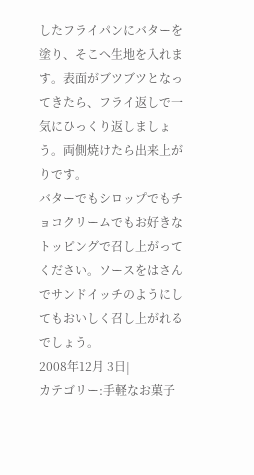したフライパンにバターを塗り、そこへ生地を入れます。表面がブツブツとなってきたら、フライ返しで一気にひっくり返しましょう。両側焼けたら出来上がりです。
バターでもシロップでもチョコクリームでもお好きなトッピングで召し上がってください。ソースをはさんでサンドイッチのようにしてもおいしく召し上がれるでしょう。
2008年12月 3日|
カテゴリー:手軽なお菓子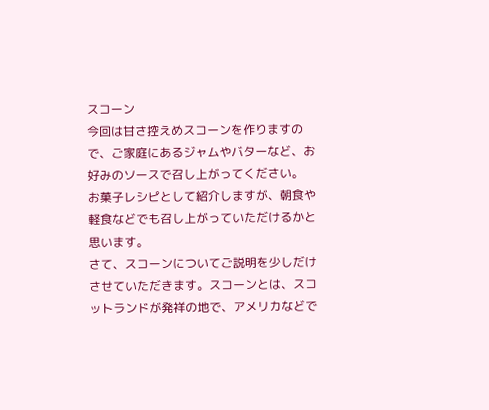スコーン
今回は甘さ控えめスコーンを作りますので、ご家庭にあるジャムやバターなど、お好みのソースで召し上がってください。
お菓子レシピとして紹介しますが、朝食や軽食などでも召し上がっていただけるかと思います。
さて、スコーンについてご説明を少しだけさせていただきます。スコーンとは、スコットランドが発祥の地で、アメリカなどで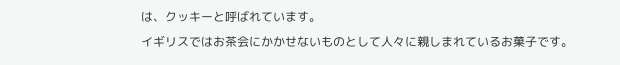は、クッキーと呼ばれています。
イギリスではお茶会にかかせないものとして人々に親しまれているお菓子です。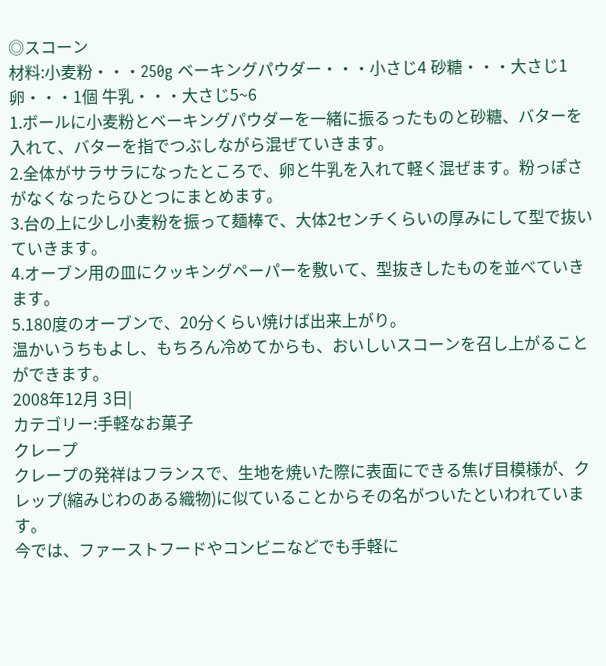◎スコーン
材料:小麦粉・・・250g ベーキングパウダー・・・小さじ4 砂糖・・・大さじ1 卵・・・1個 牛乳・・・大さじ5~6
1.ボールに小麦粉とベーキングパウダーを一緒に振るったものと砂糖、バターを入れて、バターを指でつぶしながら混ぜていきます。
2.全体がサラサラになったところで、卵と牛乳を入れて軽く混ぜます。粉っぽさがなくなったらひとつにまとめます。
3.台の上に少し小麦粉を振って麺棒で、大体2センチくらいの厚みにして型で抜いていきます。
4.オーブン用の皿にクッキングペーパーを敷いて、型抜きしたものを並べていきます。
5.180度のオーブンで、20分くらい焼けば出来上がり。
温かいうちもよし、もちろん冷めてからも、おいしいスコーンを召し上がることができます。
2008年12月 3日|
カテゴリー:手軽なお菓子
クレープ
クレープの発祥はフランスで、生地を焼いた際に表面にできる焦げ目模様が、クレップ(縮みじわのある織物)に似ていることからその名がついたといわれています。
今では、ファーストフードやコンビニなどでも手軽に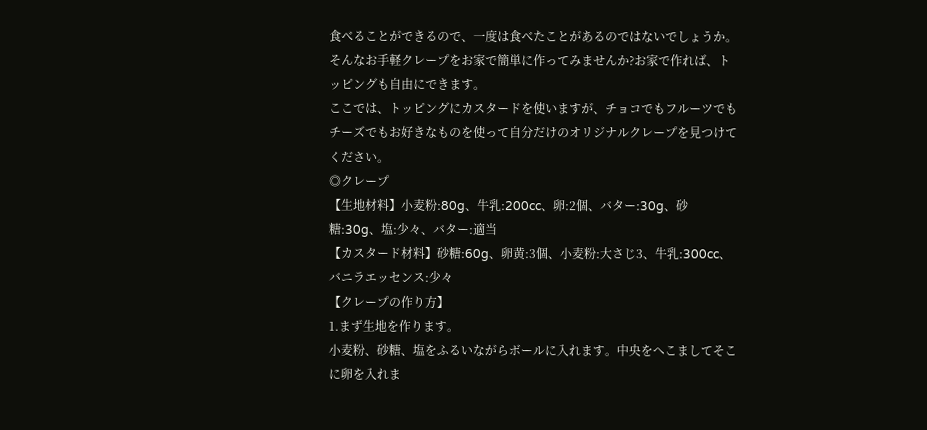食べることができるので、一度は食べたことがあるのではないでしょうか。
そんなお手軽クレープをお家で簡単に作ってみませんか?お家で作れば、トッピングも自由にできます。
ここでは、トッピングにカスタードを使いますが、チョコでもフルーツでもチーズでもお好きなものを使って自分だけのオリジナルクレープを見つけてください。
◎クレープ
【生地材料】小麦粉:80g、牛乳:200cc、卵:2個、バター:30g、砂糖:30g、塩:少々、バター:適当
【カスタード材料】砂糖:60g、卵黄:3個、小麦粉:大さじ3、牛乳:300cc、バニラエッセンス:少々
【クレープの作り方】
1.まず生地を作ります。
小麦粉、砂糖、塩をふるいながらボールに入れます。中央をへこましてそこに卵を入れま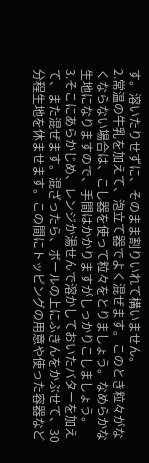す。溶いたりせずに、そのまま割りいれて構いません。
2.常温の牛乳を加えて、泡立て器でよく混ぜます。このとき粒々がなくならない場合は、こし器を使って粒々をとりましょう。なめらかな生地になりますので、手間はかかりますがしっかりこしましょう。
3.そこにあらかじめ、レンジか湯せんで溶かしておいたバターを加えて、また混ぜます。混ざったら、ボールの上にふきんをかぶせて、30分程生地を休ませます。この間にトッピングの用意や使った容器など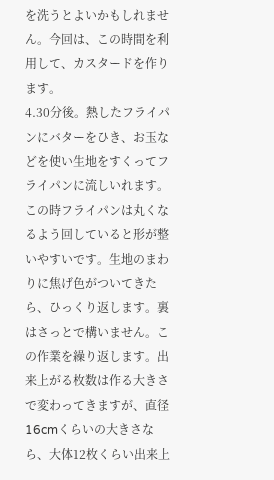を洗うとよいかもしれません。今回は、この時間を利用して、カスタードを作ります。
4.30分後。熱したフライパンにバターをひき、お玉などを使い生地をすくってフライパンに流しいれます。この時フライパンは丸くなるよう回していると形が整いやすいです。生地のまわりに焦げ色がついてきたら、ひっくり返します。裏はさっとで構いません。この作業を繰り返します。出来上がる枚数は作る大きさで変わってきますが、直径16cmくらいの大きさなら、大体12枚くらい出来上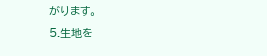がります。
5.生地を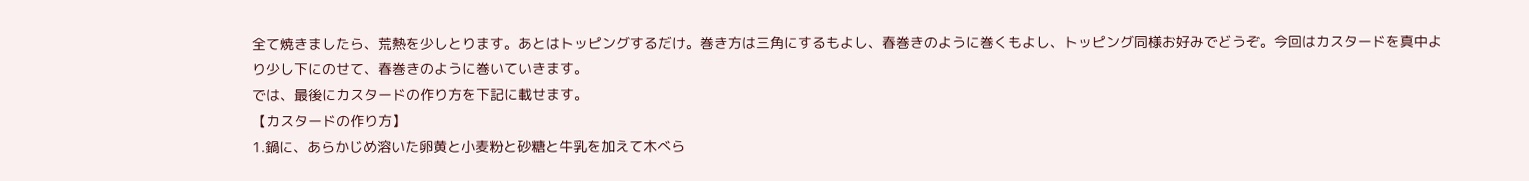全て焼きましたら、荒熱を少しとります。あとはトッピングするだけ。巻き方は三角にするもよし、春巻きのように巻くもよし、トッピング同様お好みでどうぞ。今回はカスタードを真中より少し下にのせて、春巻きのように巻いていきます。
では、最後にカスタードの作り方を下記に載せます。
【カスタードの作り方】
1.鍋に、あらかじめ溶いた卵黄と小麦粉と砂糖と牛乳を加えて木べら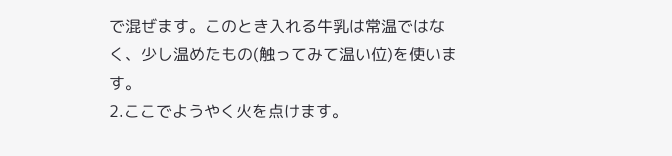で混ぜます。このとき入れる牛乳は常温ではなく、少し温めたもの(触ってみて温い位)を使います。
2.ここでようやく火を点けます。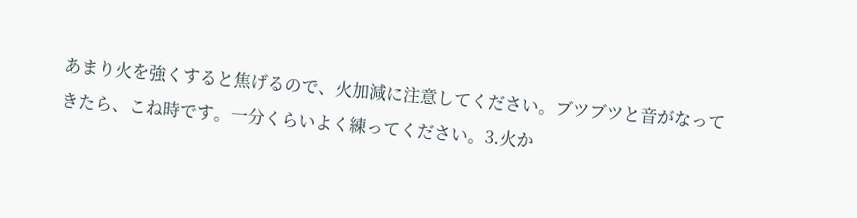あまり火を強くすると焦げるので、火加減に注意してください。ブツブツと音がなってきたら、こね時です。一分くらいよく練ってください。3.火か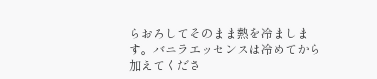らおろしてそのまま熱を冷まします。バニラエッセンスは冷めてから加えてくださ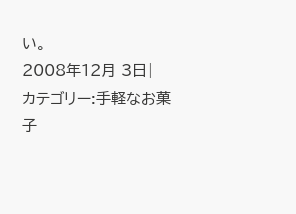い。
2008年12月 3日|
カテゴリー:手軽なお菓子